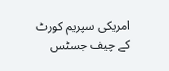امریکی سپریم کورٹ کے چیف جسٹس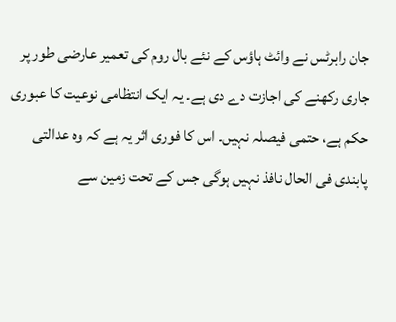جان رابرٹس نے وائٹ ہاؤس کے نئے بال روم کی تعمیر عارضی طور پر جاری رکھنے کی اجازت دے دی ہے۔ یہ ایک انتظامی نوعیت کا عبوری حکم ہے، حتمی فیصلہ نہیں۔ اس کا فوری اثر یہ ہے کہ وہ عدالتی پابندی فی الحال نافذ نہیں ہوگی جس کے تحت زمین سے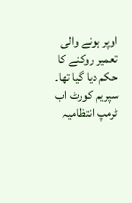اوپر ہونے والی تعمیر روکنے کا حکم دیا گیا تھا۔ سپریم کورٹ اب ٹرمپ انتظامیہ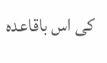کی اس باقاعدہ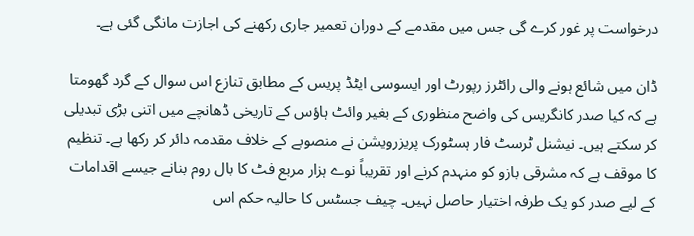درخواست پر غور کرے گی جس میں مقدمے کے دوران تعمیر جاری رکھنے کی اجازت مانگی گئی ہے۔

ڈان میں شائع ہونے والی رائٹرز رپورٹ اور ایسوسی ایٹڈ پریس کے مطابق تنازع اس سوال کے گرد گھومتا ہے کہ کیا صدر کانگریس کی واضح منظوری کے بغیر وائٹ ہاؤس کے تاریخی ڈھانچے میں اتنی بڑی تبدیلی کر سکتے ہیں۔ نیشنل ٹرسٹ فار ہسٹورک پریزرویشن نے منصوبے کے خلاف مقدمہ دائر کر رکھا ہے۔ تنظیم کا موقف ہے کہ مشرقی بازو کو منہدم کرنے اور تقریباً نوے ہزار مربع فٹ کا بال روم بنانے جیسے اقدامات کے لیے صدر کو یک طرفہ اختیار حاصل نہیں۔ چیف جسٹس کا حالیہ حکم اس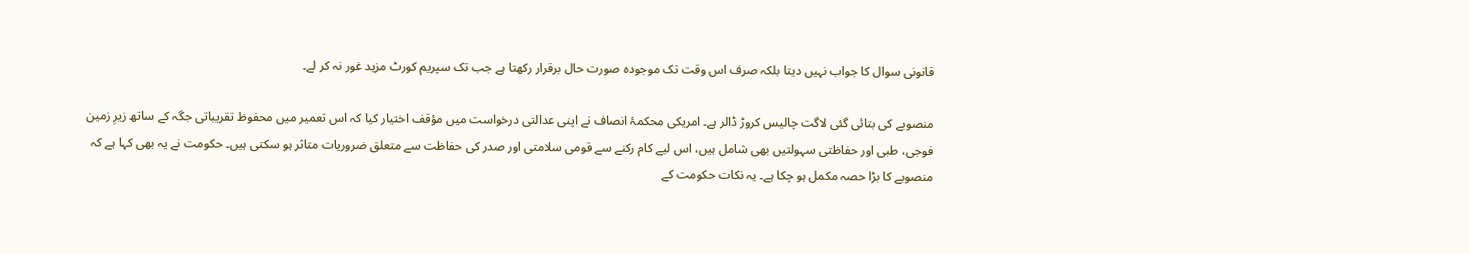قانونی سوال کا جواب نہیں دیتا بلکہ صرف اس وقت تک موجودہ صورت حال برقرار رکھتا ہے جب تک سپریم کورٹ مزید غور نہ کر لے۔

منصوبے کی بتائی گئی لاگت چالیس کروڑ ڈالر ہے۔ امریکی محکمۂ انصاف نے اپنی عدالتی درخواست میں مؤقف اختیار کیا کہ اس تعمیر میں محفوظ تقریباتی جگہ کے ساتھ زیرِ زمین فوجی، طبی اور حفاظتی سہولتیں بھی شامل ہیں، اس لیے کام رکنے سے قومی سلامتی اور صدر کی حفاظت سے متعلق ضروریات متاثر ہو سکتی ہیں۔ حکومت نے یہ بھی کہا ہے کہ منصوبے کا بڑا حصہ مکمل ہو چکا ہے۔ یہ نکات حکومت کے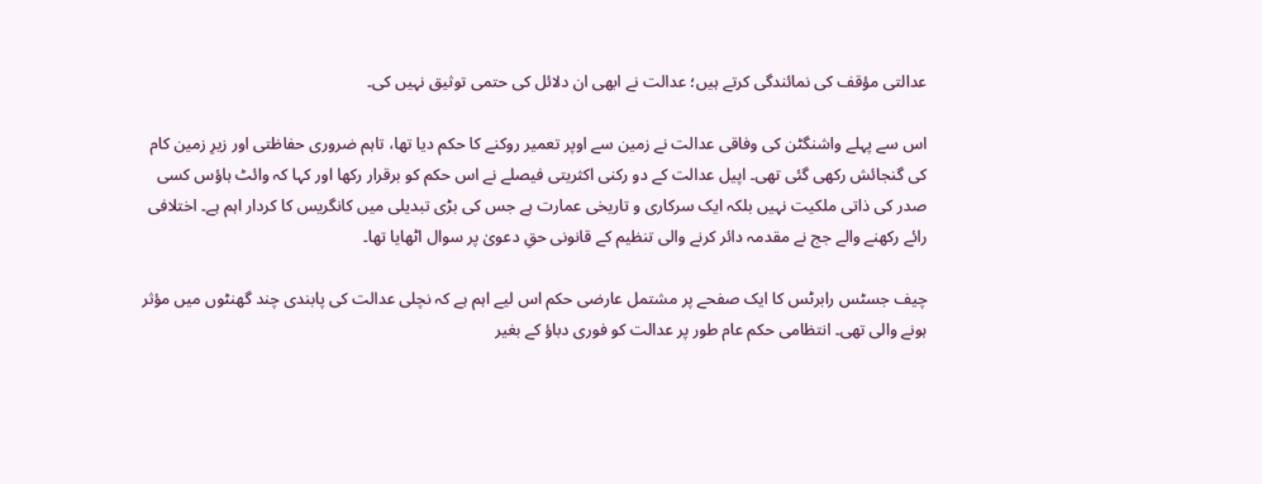عدالتی مؤقف کی نمائندگی کرتے ہیں؛ عدالت نے ابھی ان دلائل کی حتمی توثیق نہیں کی۔

اس سے پہلے واشنگٹن کی وفاقی عدالت نے زمین سے اوپر تعمیر روکنے کا حکم دیا تھا، تاہم ضروری حفاظتی اور زیرِ زمین کام کی گنجائش رکھی گئی تھی۔ اپیل عدالت کے دو رکنی اکثریتی فیصلے نے اس حکم کو برقرار رکھا اور کہا کہ وائٹ ہاؤس کسی صدر کی ذاتی ملکیت نہیں بلکہ ایک سرکاری و تاریخی عمارت ہے جس کی بڑی تبدیلی میں کانگریس کا کردار اہم ہے۔ اختلافی رائے رکھنے والے جج نے مقدمہ دائر کرنے والی تنظیم کے قانونی حقِ دعویٰ پر سوال اٹھایا تھا۔

چیف جسٹس رابرٹس کا ایک صفحے پر مشتمل عارضی حکم اس لیے اہم ہے کہ نچلی عدالت کی پابندی چند گھنٹوں میں مؤثر ہونے والی تھی۔ انتظامی حکم عام طور پر عدالت کو فوری دباؤ کے بغیر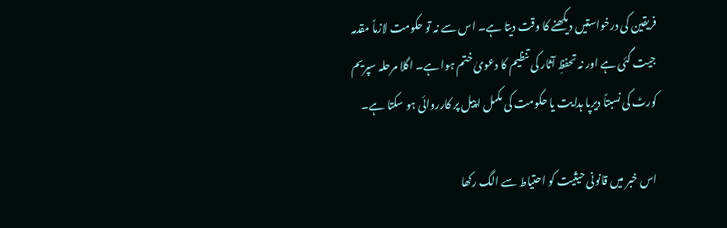فریقین کی درخواستیں دیکھنے کا وقت دیتا ہے۔ اس سے نہ تو حکومت لازماً مقدمہ جیت گئی ہے اور نہ تحفظِ آثار کی تنظیم کا دعویٰ ختم ہوا ہے۔ اگلا مرحلہ سپریم کورٹ کی نسبتاً دیرپا ہدایت یا حکومت کی مکمل اپیل پر کارروائی ہو سکتا ہے۔

اس خبر میں قانونی حیثیت کو احتیاط سے الگ رکھا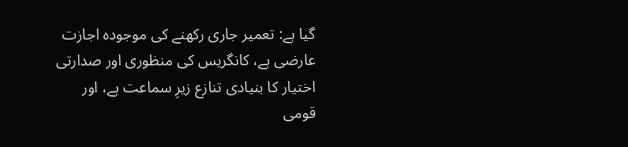گیا ہے: تعمیر جاری رکھنے کی موجودہ اجازت عارضی ہے، کانگریس کی منظوری اور صدارتی اختیار کا بنیادی تنازع زیرِ سماعت ہے، اور قومی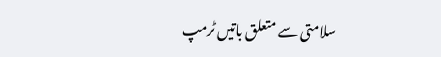سلامتی سے متعلق باتیں ٹرمپ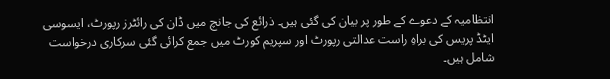انتظامیہ کے دعوے کے طور پر بیان کی گئی ہیں۔ ذرائع کی جانچ میں ڈان کی رائٹرز رپورٹ، ایسوسی ایٹڈ پریس کی براہِ راست عدالتی رپورٹ اور سپریم کورٹ میں جمع کرائی گئی سرکاری درخواست شامل ہیں۔